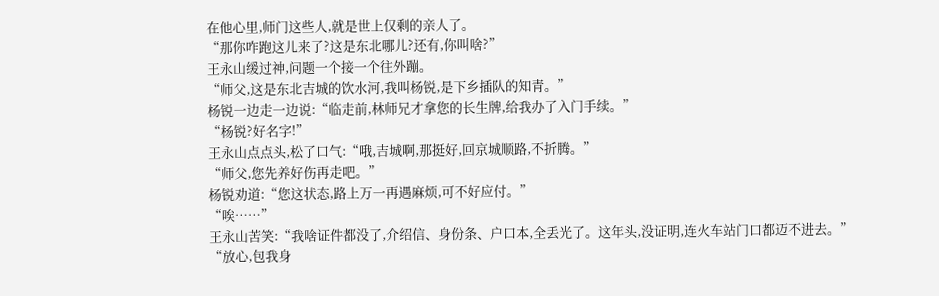在他心里,师门这些人,就是世上仅剩的亲人了。
“那你咋跑这儿来了?这是东北哪儿?还有,你叫啥?”
王永山缓过神,问题一个接一个往外蹦。
“师父,这是东北吉城的饮水河,我叫杨锐,是下乡插队的知青。”
杨锐一边走一边说:“临走前,林师兄才拿您的长生牌,给我办了入门手续。”
“杨锐?好名字!”
王永山点点头,松了口气:“哦,吉城啊,那挺好,回京城顺路,不折腾。”
“师父,您先养好伤再走吧。”
杨锐劝道:“您这状态,路上万一再遇麻烦,可不好应付。”
“唉……”
王永山苦笑:“我啥证件都没了,介绍信、身份条、户口本,全丢光了。这年头,没证明,连火车站门口都迈不进去。”
“放心,包我身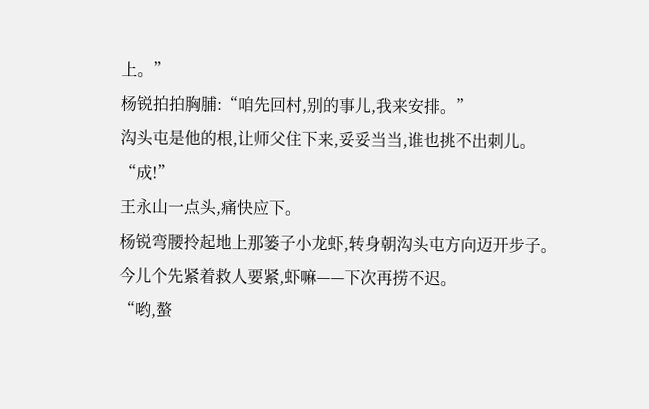上。”
杨锐拍拍胸脯:“咱先回村,别的事儿,我来安排。”
沟头屯是他的根,让师父住下来,妥妥当当,谁也挑不出刺儿。
“成!”
王永山一点头,痛快应下。
杨锐弯腰拎起地上那篓子小龙虾,转身朝沟头屯方向迈开步子。
今儿个先紧着救人要紧,虾嘛——下次再捞不迟。
“哟,螯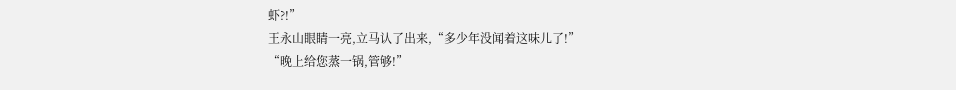虾?!”
王永山眼睛一亮,立马认了出来,“多少年没闻着这味儿了!”
“晚上给您蒸一锅,管够!”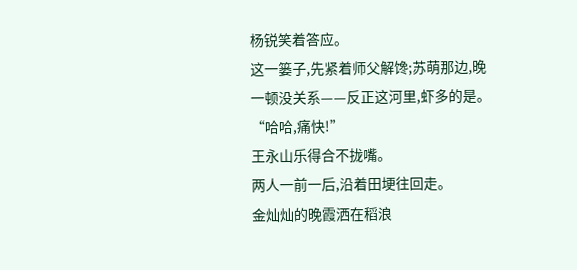杨锐笑着答应。
这一篓子,先紧着师父解馋;苏萌那边,晚一顿没关系——反正这河里,虾多的是。
“哈哈,痛快!”
王永山乐得合不拢嘴。
两人一前一后,沿着田埂往回走。
金灿灿的晚霞洒在稻浪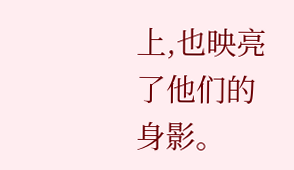上,也映亮了他们的身影。